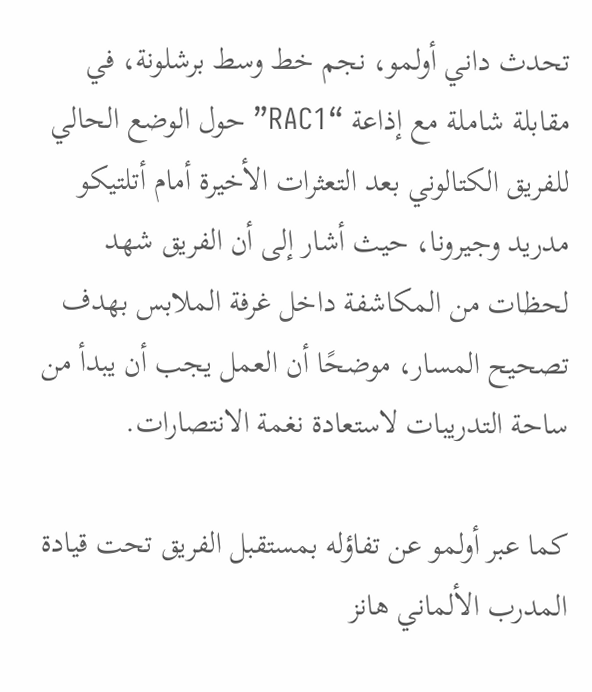تحدث داني أولمو، نجم خط وسط برشلونة، في مقابلة شاملة مع إذاعة “RAC1” حول الوضع الحالي للفريق الكتالوني بعد التعثرات الأخيرة أمام أتلتيكو مدريد وجيرونا، حيث أشار إلى أن الفريق شهد لحظات من المكاشفة داخل غرفة الملابس بهدف تصحيح المسار، موضحًا أن العمل يجب أن يبدأ من ساحة التدريبات لاستعادة نغمة الانتصارات.

كما عبر أولمو عن تفاؤله بمستقبل الفريق تحت قيادة المدرب الألماني هانز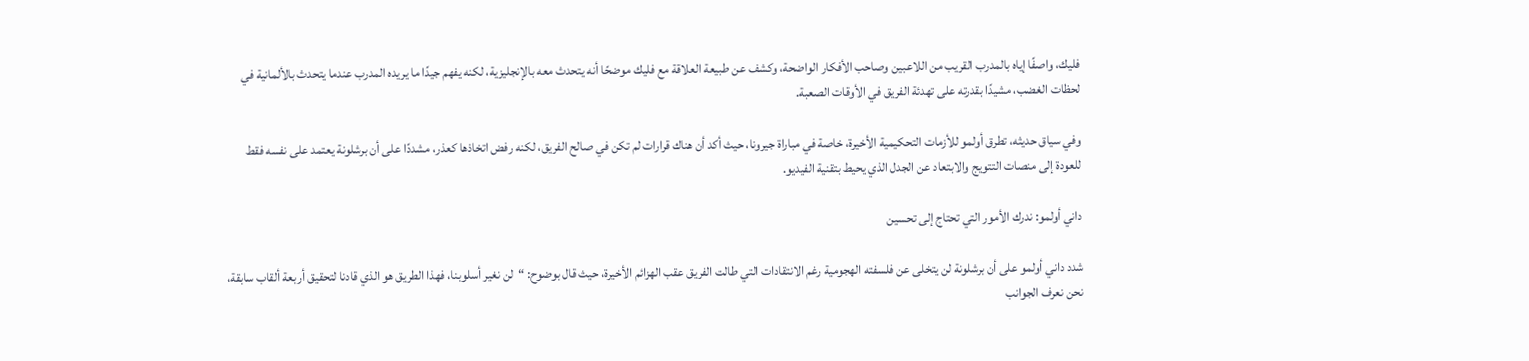فليك، واصفًا إياه بالمدرب القريب من اللاعبين وصاحب الأفكار الواضحة، وكشف عن طبيعة العلاقة مع فليك موضحًا أنه يتحدث معه بالإنجليزية، لكنه يفهم جيدًا ما يريده المدرب عندما يتحدث بالألمانية في لحظات الغضب، مشيدًا بقدرته على تهدئة الفريق في الأوقات الصعبة.

وفي سياق حديثه، تطرق أولمو للأزمات التحكيمية الأخيرة، خاصة في مباراة جيرونا، حيث أكد أن هناك قرارات لم تكن في صالح الفريق، لكنه رفض اتخاذها كعذر، مشددًا على أن برشلونة يعتمد على نفسه فقط للعودة إلى منصات التتويج والابتعاد عن الجدل الذي يحيط بتقنية الفيديو.

داني أولمو: ندرك الأمور التي تحتاج إلى تحسين

شدد داني أولمو على أن برشلونة لن يتخلى عن فلسفته الهجومية رغم الانتقادات التي طالت الفريق عقب الهزائم الأخيرة، حيث قال بوضوح: “لن نغير أسلوبنا، فهذا الطريق هو الذي قادنا لتحقيق أربعة ألقاب سابقة، نحن نعرف الجوانب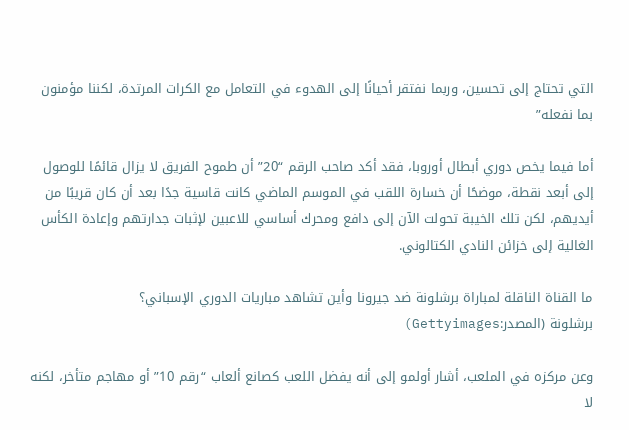التي تحتاج إلى تحسين، وربما نفتقر أحيانًا إلى الهدوء في التعامل مع الكرات المرتدة، لكننا مؤمنون بما نفعله”

أما فيما يخص دوري أبطال أوروبا، فقد أكد صاحب الرقم “20” أن طموح الفريق لا يزال قائمًا للوصول إلى أبعد نقطة، موضحًا أن خسارة اللقب في الموسم الماضي كانت قاسية جدًا بعد أن كان قريبًا من أيديهم، لكن تلك الخيبة تحولت الآن إلى دافع ومحرك أساسي للاعبين لإثبات جدارتهم وإعادة الكأس الغالية إلى خزائن النادي الكتالوني.

ما القناة الناقلة لمباراة برشلونة ضد جيرونا وأين تشاهد مباريات الدوري الإسباني؟
برشلونة (المصدر:Gettyimages)

وعن مركزه في الملعب، أشار أولمو إلى أنه يفضل اللعب كصانع ألعاب “رقم 10” أو مهاجم متأخر، لكنه لا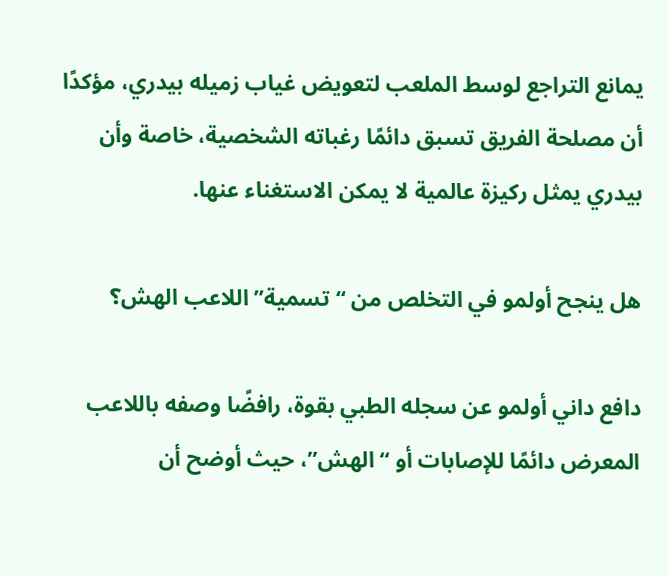يمانع التراجع لوسط الملعب لتعويض غياب زميله بيدري، مؤكدًا أن مصلحة الفريق تسبق دائمًا رغباته الشخصية، خاصة وأن بيدري يمثل ركيزة عالمية لا يمكن الاستغناء عنها.

هل ينجح أولمو في التخلص من “تسمية” اللاعب الهش؟

دافع داني أولمو عن سجله الطبي بقوة، رافضًا وصفه باللاعب المعرض دائمًا للإصابات أو “الهش”، حيث أوضح أن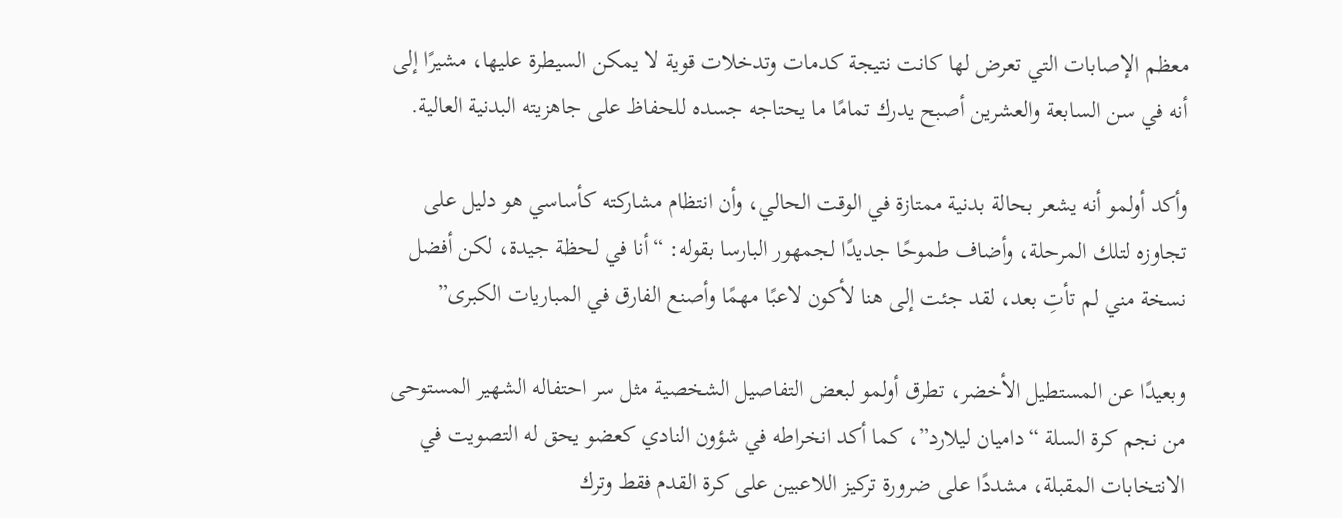معظم الإصابات التي تعرض لها كانت نتيجة كدمات وتدخلات قوية لا يمكن السيطرة عليها، مشيرًا إلى أنه في سن السابعة والعشرين أصبح يدرك تمامًا ما يحتاجه جسده للحفاظ على جاهزيته البدنية العالية.

وأكد أولمو أنه يشعر بحالة بدنية ممتازة في الوقت الحالي، وأن انتظام مشاركته كأساسي هو دليل على تجاوزه لتلك المرحلة، وأضاف طموحًا جديدًا لجمهور البارسا بقوله: “أنا في لحظة جيدة، لكن أفضل نسخة مني لم تأتِ بعد، لقد جئت إلى هنا لأكون لاعبًا مهمًا وأصنع الفارق في المباريات الكبرى”

وبعيدًا عن المستطيل الأخضر، تطرق أولمو لبعض التفاصيل الشخصية مثل سر احتفاله الشهير المستوحى من نجم كرة السلة “داميان ليلارد”، كما أكد انخراطه في شؤون النادي كعضو يحق له التصويت في الانتخابات المقبلة، مشددًا على ضرورة تركيز اللاعبين على كرة القدم فقط وترك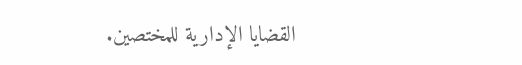القضايا الإدارية للمختصين.